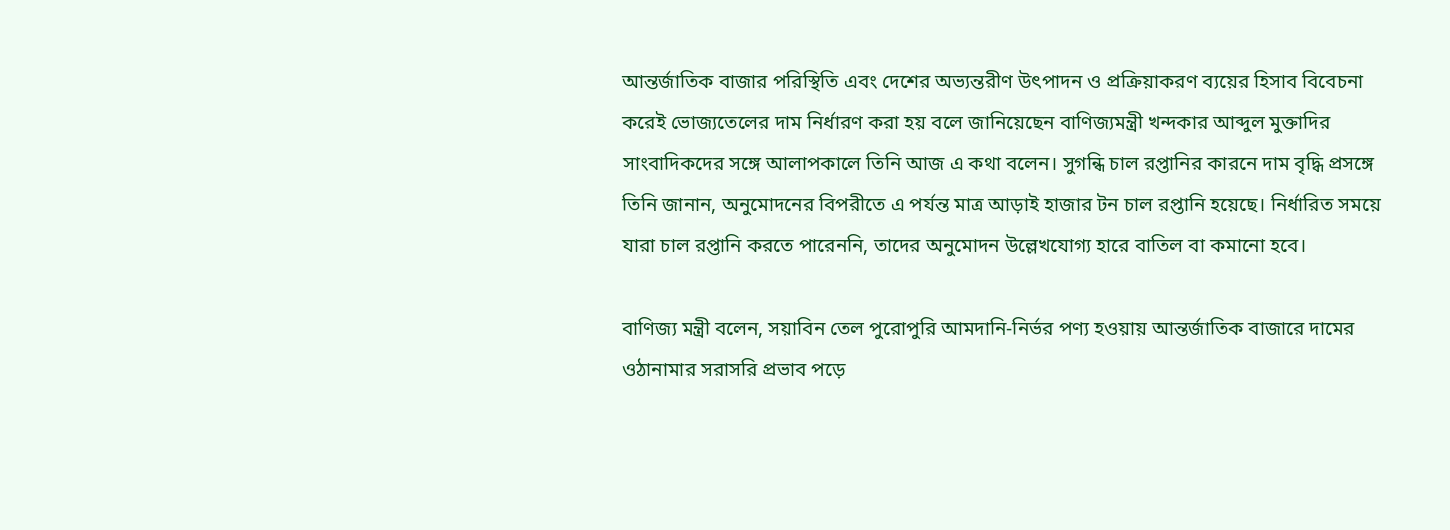আন্তর্জাতিক বাজার পরিস্থিতি এবং দেশের অভ্যন্তরীণ উৎপাদন ও প্রক্রিয়াকরণ ব্যয়ের হিসাব বিবেচনা করেই ভোজ্যতেলের দাম নির্ধারণ করা হয় বলে জানিয়েছেন বাণিজ্যমন্ত্রী খন্দকার আব্দুল মুক্তাদির সাংবাদিকদের সঙ্গে আলাপকালে তিনি আজ এ কথা বলেন। সুগন্ধি চাল রপ্তানির কারনে দাম বৃদ্ধি প্রসঙ্গে তিনি জানান, অনুমোদনের বিপরীতে এ পর্যন্ত মাত্র আড়াই হাজার টন চাল রপ্তানি হয়েছে। নির্ধারিত সময়ে যারা চাল রপ্তানি করতে পারেননি, তাদের অনুমোদন উল্লেখযোগ্য হারে বাতিল বা কমানো হবে।

বাণিজ্য মন্ত্রী বলেন, সয়াবিন তেল পুরোপুরি আমদানি-নির্ভর পণ্য হওয়ায় আন্তর্জাতিক বাজারে দামের ওঠানামার সরাসরি প্রভাব পড়ে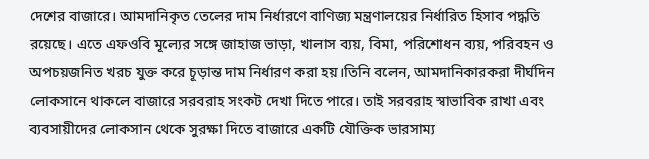দেশের বাজারে। আমদানিকৃত তেলের দাম নির্ধারণে বাণিজ্য মন্ত্রণালয়ের নির্ধারিত হিসাব পদ্ধতি রয়েছে। এতে এফওবি মূল্যের সঙ্গে জাহাজ ভাড়া, খালাস ব্যয়, বিমা, পরিশোধন ব্যয়, পরিবহন ও অপচয়জনিত খরচ যুক্ত করে চূড়ান্ত দাম নির্ধারণ করা হয়।তিনি বলেন, আমদানিকারকরা দীর্ঘদিন লোকসানে থাকলে বাজারে সরবরাহ সংকট দেখা দিতে পারে। তাই সরবরাহ স্বাভাবিক রাখা এবং ব্যবসায়ীদের লোকসান থেকে সুরক্ষা দিতে বাজারে একটি যৌক্তিক ভারসাম্য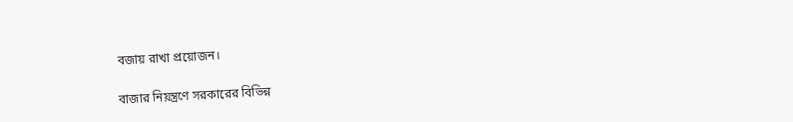বজায় রাখা প্রয়োজন।

বাজার নিয়ন্ত্রণে সরকারের বিভিন্ন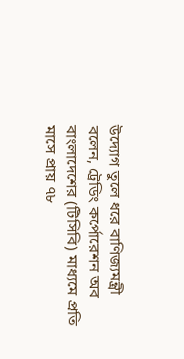উদ্যোগ তুলে ধরে বাণিজ্যমন্ত্রী বলেন, ট্রেডিং কর্পোরেশন অব বাংলাদেশের (টিসিবি) মাধ্যমে প্রতি মাসে প্রায় ৭৮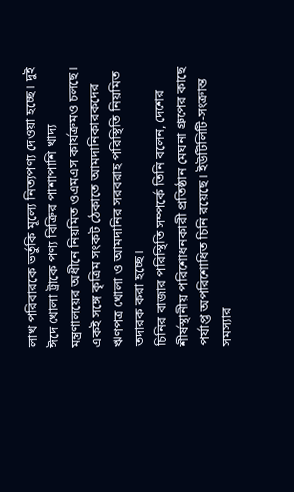লাখ পরিবারকে ভর্তুকি মূল্যে নিত্যপণ্য দেওয়া হচ্ছে। দুই ঈদে খোলা ট্রাকে পণ্য বিক্রির পাশাপাশি খাদ্য মন্ত্রণালয়ের অধীনে নিয়মিত ওএমএস কার্যক্রমও চলছে। একই সঙ্গে কৃত্রিম সংকট ঠেকাতে আমদানিকারকদের ঋণপত্র খোলা ও আমদানির সরবরাহ পরিস্থিতি নিয়মিত তদারক করা হচ্ছে।
চিনির বাজার পরিস্থিতি সম্পর্কে তিনি বলেন, দেশের শীর্ষস্থানীয় পরিশোধনকারী প্রতিষ্ঠান মেঘনা গ্রুপের কাছে পর্যাপ্ত অপরিশোধিত চিনি রয়েছে। ইউটিলিটি-সংক্রান্ত সমস্যার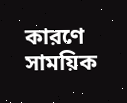কারণে সাময়িক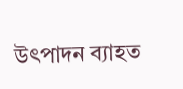উৎপাদন ব্যাহত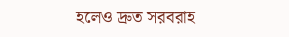হলেও দ্রুত সরবরাহ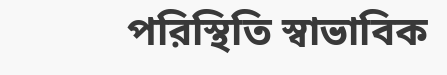পরিস্থিতি স্বাভাবিক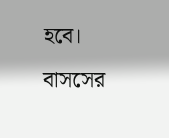হবে।
বাসসের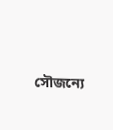সৌজন্যে